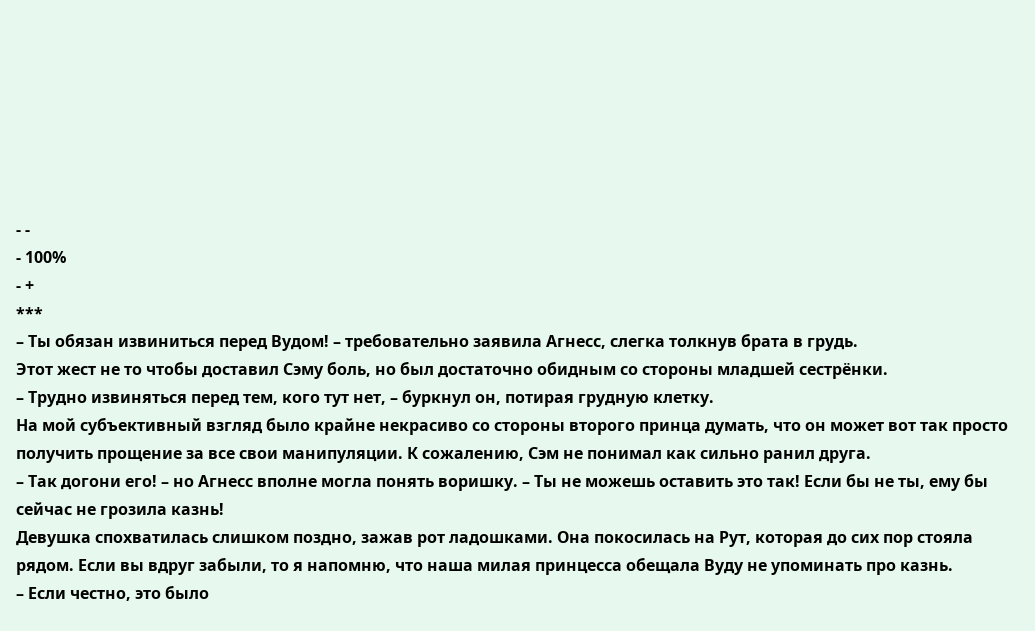- -
- 100%
- +
***
– Ты обязан извиниться перед Вудом! – требовательно заявила Агнесс, слегка толкнув брата в грудь.
Этот жест не то чтобы доставил Сэму боль, но был достаточно обидным со стороны младшей сестрёнки.
– Трудно извиняться перед тем, кого тут нет, – буркнул он, потирая грудную клетку.
На мой субъективный взгляд было крайне некрасиво со стороны второго принца думать, что он может вот так просто получить прощение за все свои манипуляции. К сожалению, Сэм не понимал как сильно ранил друга.
– Так догони его! – но Агнесс вполне могла понять воришку. – Ты не можешь оставить это так! Если бы не ты, ему бы сейчас не грозила казнь!
Девушка спохватилась слишком поздно, зажав рот ладошками. Она покосилась на Рут, которая до сих пор стояла рядом. Если вы вдруг забыли, то я напомню, что наша милая принцесса обещала Вуду не упоминать про казнь.
– Если честно, это было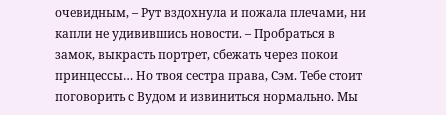очевидным, – Рут вздохнула и пожала плечами, ни капли не удивившись новости. – Пробраться в замок, выкрасть портрет, сбежать через покои принцессы… Но твоя сестра права, Сэм. Тебе стоит поговорить с Вудом и извиниться нормально. Мы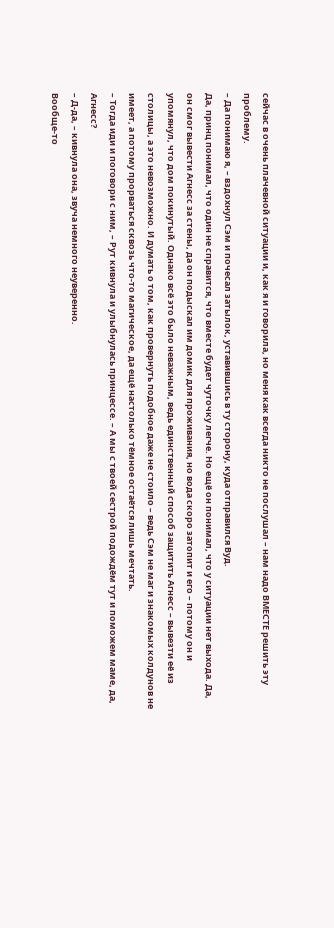сейчас в очень плачевной ситуации и, как я и говорила, но меня как всегда никто не послушал – нам надо ВМЕСТЕ решить эту проблему.
– Да понимаю я, – вздохнул Сэм и почесал затылок, уставившись в ту сторону, куда отправился Вуд.
Да, принц понимал, что один не справится, что вместе будет чуточку легче. Но ещё он понимал, что у ситуации нет выхода. Да, он смог вывести Агнесс за стены, да он подыскал им домик для проживания, но вода скоро затопит и его – потому он и упомянул, что дом покинутый. Однако всё это было неважным, ведь единственный способ защитить Агнесс – вывезти её из столицы, а это невозможно. И думать о том, как провернуть подобное даже не стоило – ведь Сэм не маг и знакомых колдунов не имеет, а потому прорваться сквозь что-то магическое, да ещё настолько тёмное остаётся лишь мечтать.
– Тогда иди и поговори с ним, – Рут кивнула и улыбнулась принцессе. – А мы с твоей сестрой подождём тут и поможем маме, да, Агнесс?
– Д-да, – кивнула она, звуча немного неуверенно.
Вообще-то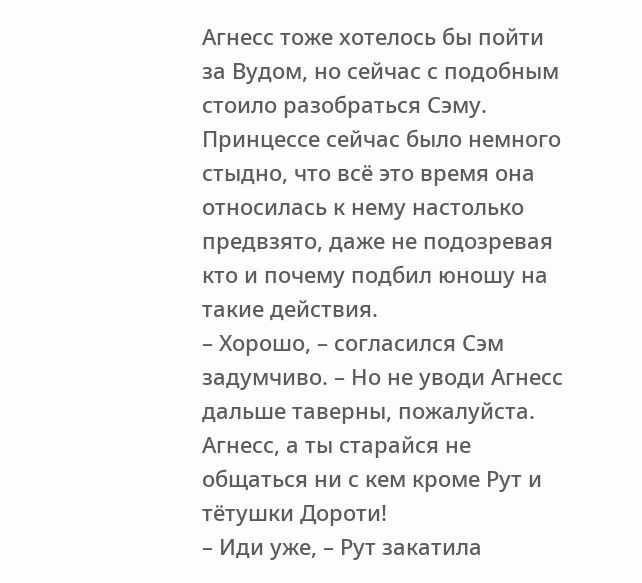Агнесс тоже хотелось бы пойти за Вудом, но сейчас с подобным стоило разобраться Сэму. Принцессе сейчас было немного стыдно, что всё это время она относилась к нему настолько предвзято, даже не подозревая кто и почему подбил юношу на такие действия.
– Хорошо, – согласился Сэм задумчиво. – Но не уводи Агнесс дальше таверны, пожалуйста. Агнесс, а ты старайся не общаться ни с кем кроме Рут и тётушки Дороти!
– Иди уже, – Рут закатила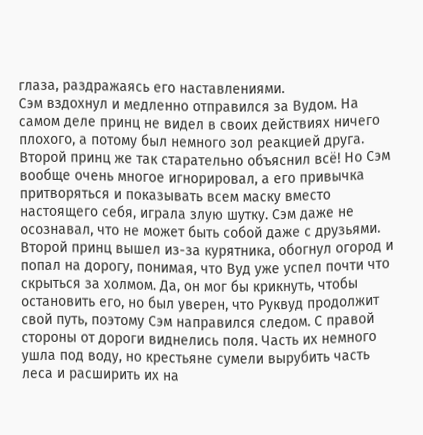глаза, раздражаясь его наставлениями.
Сэм вздохнул и медленно отправился за Вудом. На самом деле принц не видел в своих действиях ничего плохого, а потому был немного зол реакцией друга. Второй принц же так старательно объяснил всё! Но Сэм вообще очень многое игнорировал, а его привычка притворяться и показывать всем маску вместо настоящего себя, играла злую шутку. Сэм даже не осознавал, что не может быть собой даже с друзьями.
Второй принц вышел из-за курятника, обогнул огород и попал на дорогу, понимая, что Вуд уже успел почти что скрыться за холмом. Да, он мог бы крикнуть, чтобы остановить его, но был уверен, что Руквуд продолжит свой путь, поэтому Сэм направился следом. С правой стороны от дороги виднелись поля. Часть их немного ушла под воду, но крестьяне сумели вырубить часть леса и расширить их на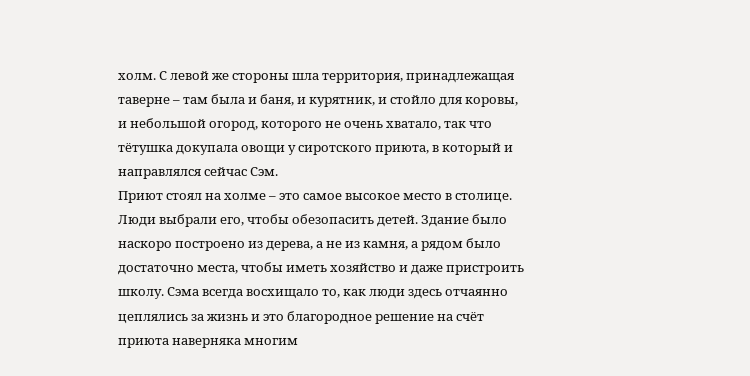холм. С левой же стороны шла территория, принадлежащая таверне – там была и баня, и курятник, и стойло для коровы, и небольшой огород, которого не очень хватало, так что тётушка докупала овощи у сиротского приюта, в который и направлялся сейчас Сэм.
Приют стоял на холме – это самое высокое место в столице. Люди выбрали его, чтобы обезопасить детей. Здание было наскоро построено из дерева, а не из камня, а рядом было достаточно места, чтобы иметь хозяйство и даже пристроить школу. Сэма всегда восхищало то, как люди здесь отчаянно цеплялись за жизнь и это благородное решение на счёт приюта наверняка многим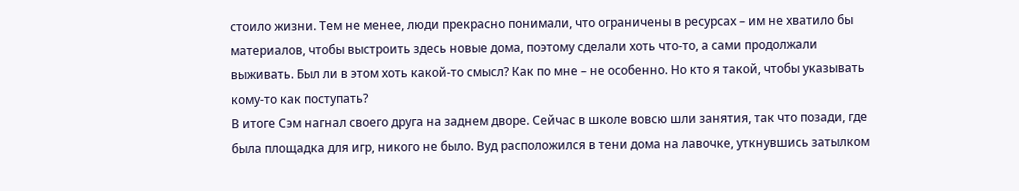стоило жизни. Тем не менее, люди прекрасно понимали, что ограничены в ресурсах – им не хватило бы материалов, чтобы выстроить здесь новые дома, поэтому сделали хоть что-то, а сами продолжали выживать. Был ли в этом хоть какой-то смысл? Как по мне – не особенно. Но кто я такой, чтобы указывать кому-то как поступать?
В итоге Сэм нагнал своего друга на заднем дворе. Сейчас в школе вовсю шли занятия, так что позади, где была площадка для игр, никого не было. Вуд расположился в тени дома на лавочке, уткнувшись затылком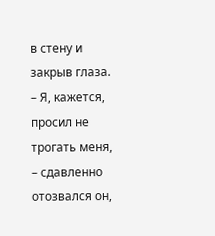в стену и закрыв глаза.
– Я, кажется, просил не трогать меня, – сдавленно отозвался он,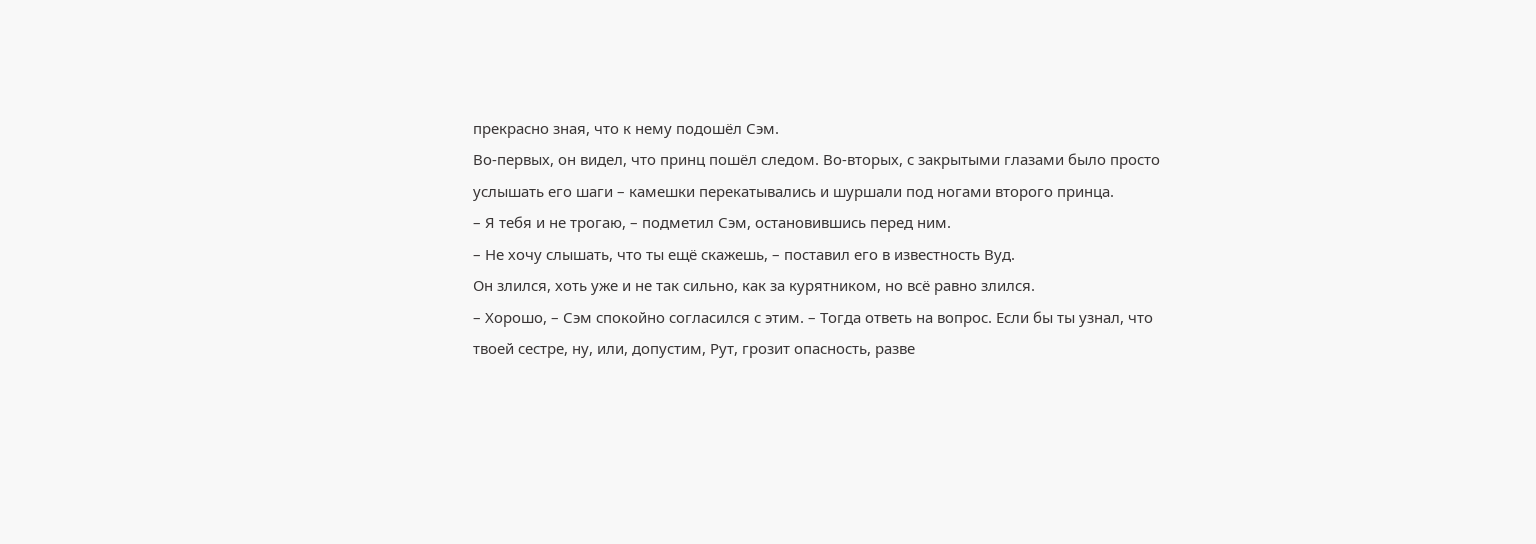прекрасно зная, что к нему подошёл Сэм.
Во-первых, он видел, что принц пошёл следом. Во-вторых, с закрытыми глазами было просто услышать его шаги – камешки перекатывались и шуршали под ногами второго принца.
– Я тебя и не трогаю, – подметил Сэм, остановившись перед ним.
– Не хочу слышать, что ты ещё скажешь, – поставил его в известность Вуд.
Он злился, хоть уже и не так сильно, как за курятником, но всё равно злился.
– Хорошо, – Сэм спокойно согласился с этим. – Тогда ответь на вопрос. Если бы ты узнал, что твоей сестре, ну, или, допустим, Рут, грозит опасность, разве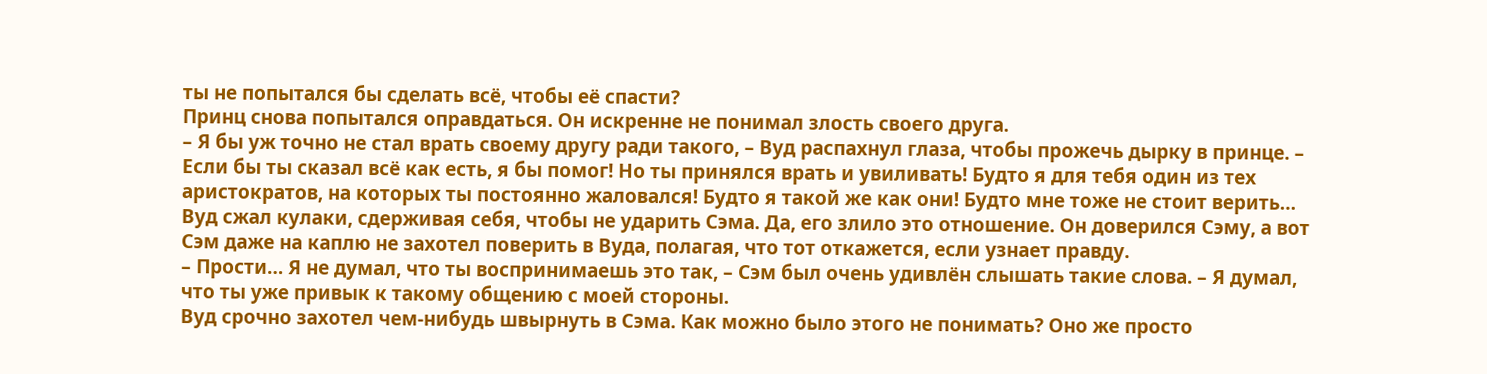ты не попытался бы сделать всё, чтобы её спасти?
Принц снова попытался оправдаться. Он искренне не понимал злость своего друга.
– Я бы уж точно не стал врать своему другу ради такого, – Вуд распахнул глаза, чтобы прожечь дырку в принце. – Если бы ты сказал всё как есть, я бы помог! Но ты принялся врать и увиливать! Будто я для тебя один из тех аристократов, на которых ты постоянно жаловался! Будто я такой же как они! Будто мне тоже не стоит верить…
Вуд сжал кулаки, сдерживая себя, чтобы не ударить Сэма. Да, его злило это отношение. Он доверился Сэму, а вот Сэм даже на каплю не захотел поверить в Вуда, полагая, что тот откажется, если узнает правду.
– Прости… Я не думал, что ты воспринимаешь это так, – Сэм был очень удивлён слышать такие слова. – Я думал, что ты уже привык к такому общению с моей стороны.
Вуд срочно захотел чем-нибудь швырнуть в Сэма. Как можно было этого не понимать? Оно же просто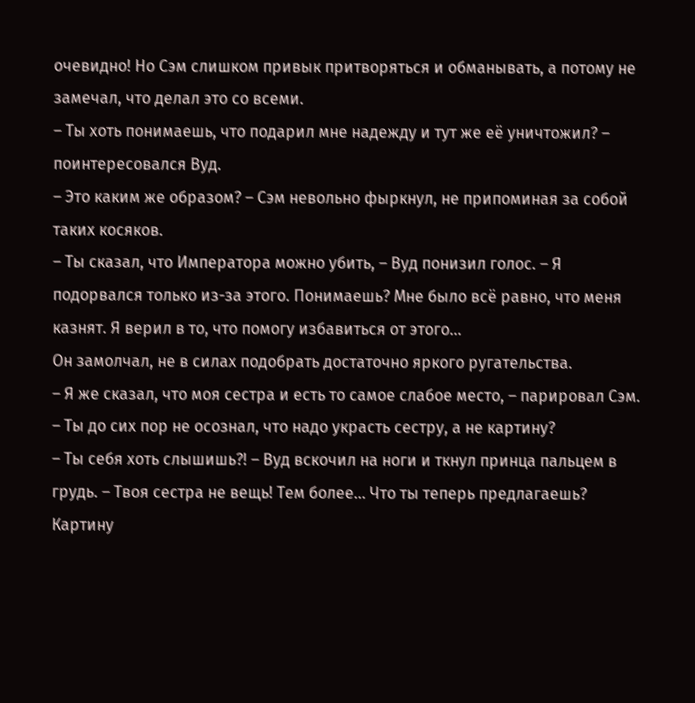очевидно! Но Сэм слишком привык притворяться и обманывать, а потому не замечал, что делал это со всеми.
– Ты хоть понимаешь, что подарил мне надежду и тут же её уничтожил? – поинтересовался Вуд.
– Это каким же образом? – Сэм невольно фыркнул, не припоминая за собой таких косяков.
– Ты сказал, что Императора можно убить, – Вуд понизил голос. – Я подорвался только из-за этого. Понимаешь? Мне было всё равно, что меня казнят. Я верил в то, что помогу избавиться от этого…
Он замолчал, не в силах подобрать достаточно яркого ругательства.
– Я же сказал, что моя сестра и есть то самое слабое место, – парировал Сэм. – Ты до сих пор не осознал, что надо украсть сестру, а не картину?
– Ты себя хоть слышишь?! – Вуд вскочил на ноги и ткнул принца пальцем в грудь. – Твоя сестра не вещь! Тем более… Что ты теперь предлагаешь? Картину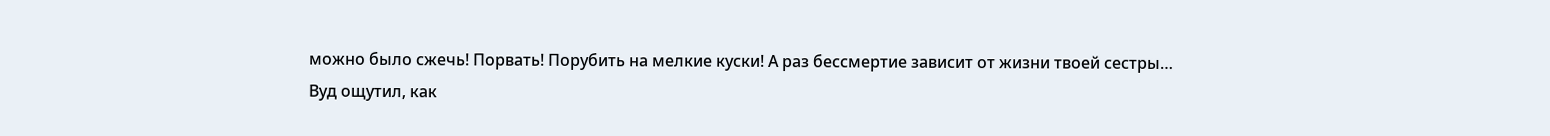можно было сжечь! Порвать! Порубить на мелкие куски! А раз бессмертие зависит от жизни твоей сестры…
Вуд ощутил, как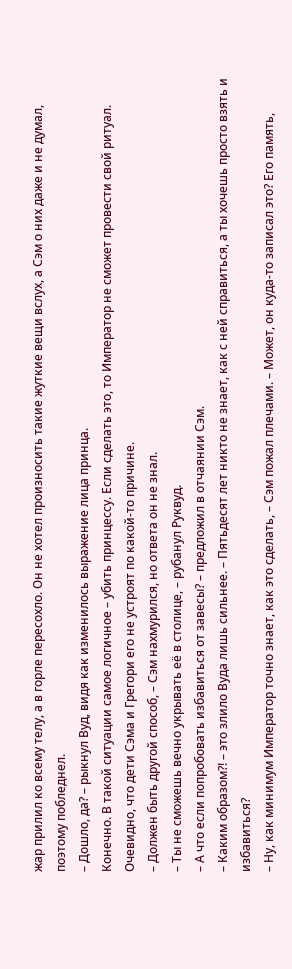жар прилил ко всему телу, а в горле пересохло. Он не хотел произносить такие жуткие вещи вслух, а Сэм о них даже и не думал, поэтому побледнел.
– Дошло, да? – рыкнул Вуд, видя как изменилось выражение лица принца.
Конечно. В такой ситуации самое логичное – убить принцессу. Если сделать это, то Император не сможет провести свой ритуал. Очевидно, что дети Сэма и Грегори его не устроят по какой-то причине.
– Должен быть другой способ, – Сэм нахмурился, но ответа он не знал.
– Ты не сможешь вечно укрывать её в столице, – рубанул Руквуд.
– А что если попробовать избавиться от завесы? – предложил в отчаянии Сэм.
– Каким образом?! – это злило Вуда лишь сильнее. – Пятьдесят лет никто не знает, как с ней справиться, а ты хочешь просто взять и избавиться?
– Ну, как минимум Император точно знает, как это сделать, – Сэм пожал плечами. – Может, он куда-то записал это? Его память,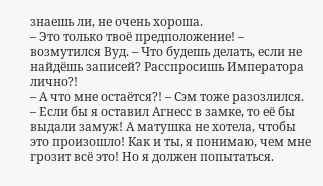знаешь ли, не очень хороша.
– Это только твоё предположение! – возмутился Вуд. – Что будешь делать, если не найдёшь записей? Расспросишь Императора лично?!
– А что мне остаётся?! – Сэм тоже разозлился. – Если бы я оставил Агнесс в замке, то её бы выдали замуж! А матушка не хотела, чтобы это произошло! Как и ты, я понимаю, чем мне грозит всё это! Но я должен попытаться.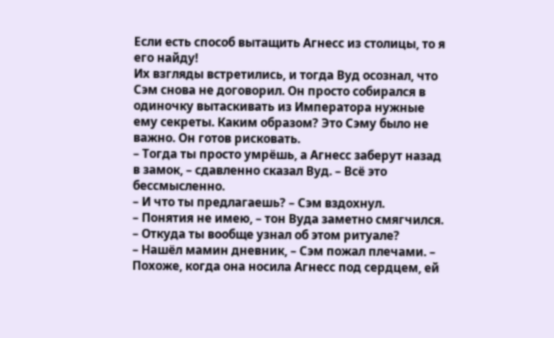Если есть способ вытащить Агнесс из столицы, то я его найду!
Их взгляды встретились, и тогда Вуд осознал, что Сэм снова не договорил. Он просто собирался в одиночку вытаскивать из Императора нужные ему секреты. Каким образом? Это Сэму было не важно. Он готов рисковать.
– Тогда ты просто умрёшь, а Агнесс заберут назад в замок, – сдавленно сказал Вуд. – Всё это бессмысленно.
– И что ты предлагаешь? – Сэм вздохнул.
– Понятия не имею, – тон Вуда заметно смягчился. – Откуда ты вообще узнал об этом ритуале?
– Нашёл мамин дневник, – Сэм пожал плечами. – Похоже, когда она носила Агнесс под сердцем, ей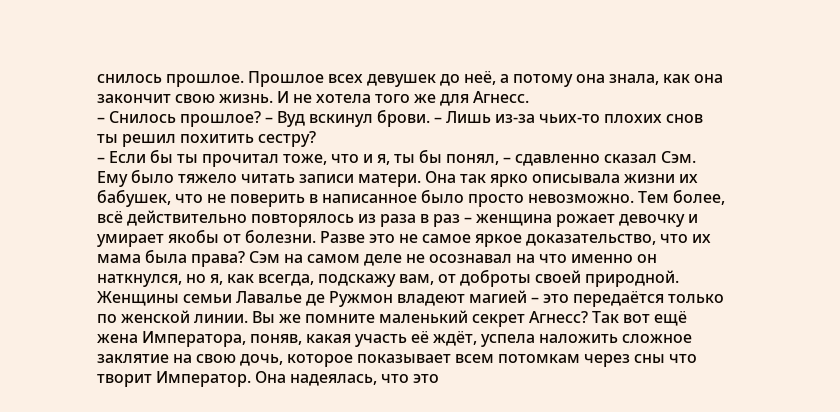снилось прошлое. Прошлое всех девушек до неё, а потому она знала, как она закончит свою жизнь. И не хотела того же для Агнесс.
– Снилось прошлое? – Вуд вскинул брови. – Лишь из-за чьих-то плохих снов ты решил похитить сестру?
– Если бы ты прочитал тоже, что и я, ты бы понял, – сдавленно сказал Сэм.
Ему было тяжело читать записи матери. Она так ярко описывала жизни их бабушек, что не поверить в написанное было просто невозможно. Тем более, всё действительно повторялось из раза в раз – женщина рожает девочку и умирает якобы от болезни. Разве это не самое яркое доказательство, что их мама была права? Сэм на самом деле не осознавал на что именно он наткнулся, но я, как всегда, подскажу вам, от доброты своей природной. Женщины семьи Лавалье де Ружмон владеют магией – это передаётся только по женской линии. Вы же помните маленький секрет Агнесс? Так вот ещё жена Императора, поняв, какая участь её ждёт, успела наложить сложное заклятие на свою дочь, которое показывает всем потомкам через сны что творит Император. Она надеялась, что это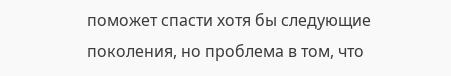поможет спасти хотя бы следующие поколения, но проблема в том, что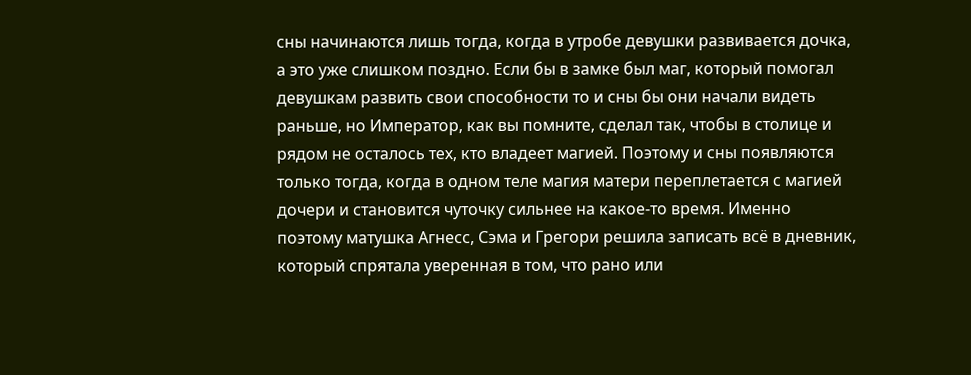сны начинаются лишь тогда, когда в утробе девушки развивается дочка, а это уже слишком поздно. Если бы в замке был маг, который помогал девушкам развить свои способности то и сны бы они начали видеть раньше, но Император, как вы помните, сделал так, чтобы в столице и рядом не осталось тех, кто владеет магией. Поэтому и сны появляются только тогда, когда в одном теле магия матери переплетается с магией дочери и становится чуточку сильнее на какое-то время. Именно поэтому матушка Агнесс, Сэма и Грегори решила записать всё в дневник, который спрятала уверенная в том, что рано или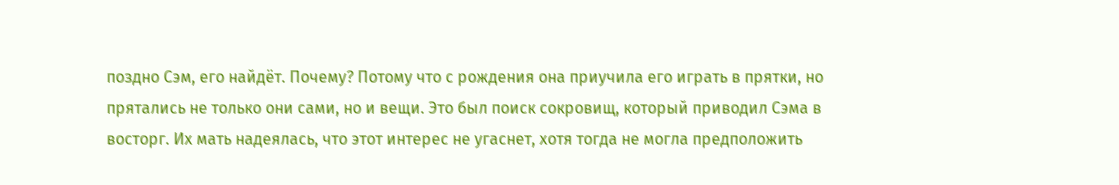поздно Сэм, его найдёт. Почему? Потому что с рождения она приучила его играть в прятки, но прятались не только они сами, но и вещи. Это был поиск сокровищ, который приводил Сэма в восторг. Их мать надеялась, что этот интерес не угаснет, хотя тогда не могла предположить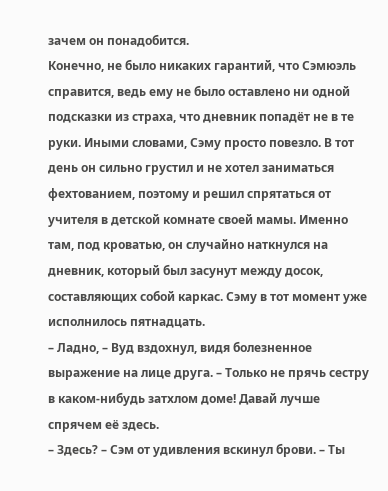зачем он понадобится.
Конечно, не было никаких гарантий, что Сэмюэль справится, ведь ему не было оставлено ни одной подсказки из страха, что дневник попадёт не в те руки. Иными словами, Сэму просто повезло. В тот день он сильно грустил и не хотел заниматься фехтованием, поэтому и решил спрятаться от учителя в детской комнате своей мамы. Именно там, под кроватью, он случайно наткнулся на дневник, который был засунут между досок, составляющих собой каркас. Сэму в тот момент уже исполнилось пятнадцать.
– Ладно, – Вуд вздохнул, видя болезненное выражение на лице друга. – Только не прячь сестру в каком-нибудь затхлом доме! Давай лучше спрячем её здесь.
– Здесь? – Сэм от удивления вскинул брови. – Ты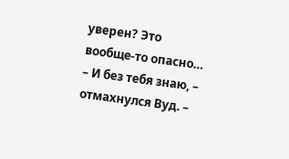уверен? Это вообще-то опасно…
– И без тебя знаю, – отмахнулся Вуд. –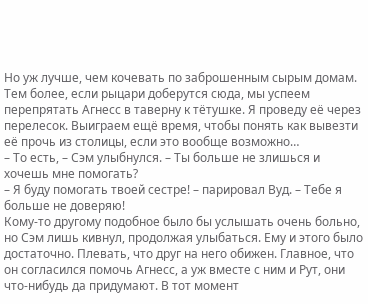Но уж лучше, чем кочевать по заброшенным сырым домам. Тем более, если рыцари доберутся сюда, мы успеем перепрятать Агнесс в таверну к тётушке. Я проведу её через перелесок. Выиграем ещё время, чтобы понять как вывезти её прочь из столицы, если это вообще возможно…
– То есть, – Сэм улыбнулся. – Ты больше не злишься и хочешь мне помогать?
– Я буду помогать твоей сестре! – парировал Вуд. – Тебе я больше не доверяю!
Кому-то другому подобное было бы услышать очень больно, но Сэм лишь кивнул, продолжая улыбаться. Ему и этого было достаточно. Плевать, что друг на него обижен. Главное, что он согласился помочь Агнесс, а уж вместе с ним и Рут, они что-нибудь да придумают. В тот момент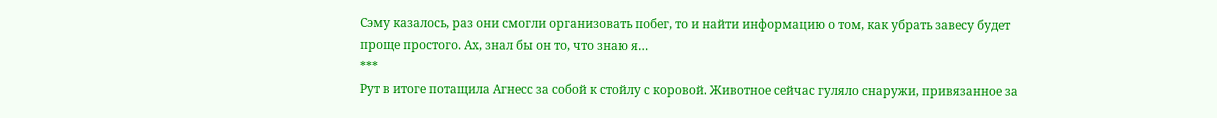Сэму казалось, раз они смогли организовать побег, то и найти информацию о том, как убрать завесу будет проще простого. Ах, знал бы он то, что знаю я…
***
Рут в итоге потащила Агнесс за собой к стойлу с коровой. Животное сейчас гуляло снаружи, привязанное за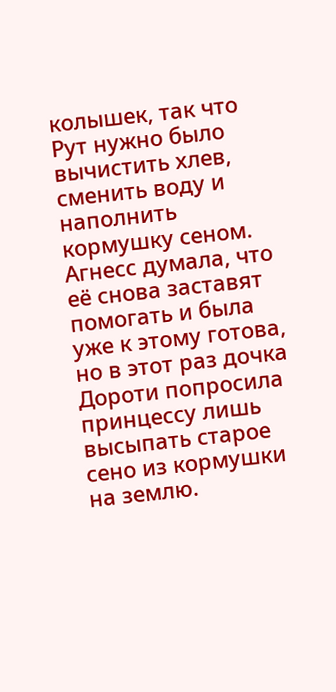колышек, так что Рут нужно было вычистить хлев, сменить воду и наполнить кормушку сеном. Агнесс думала, что её снова заставят помогать и была уже к этому готова, но в этот раз дочка Дороти попросила принцессу лишь высыпать старое сено из кормушки на землю.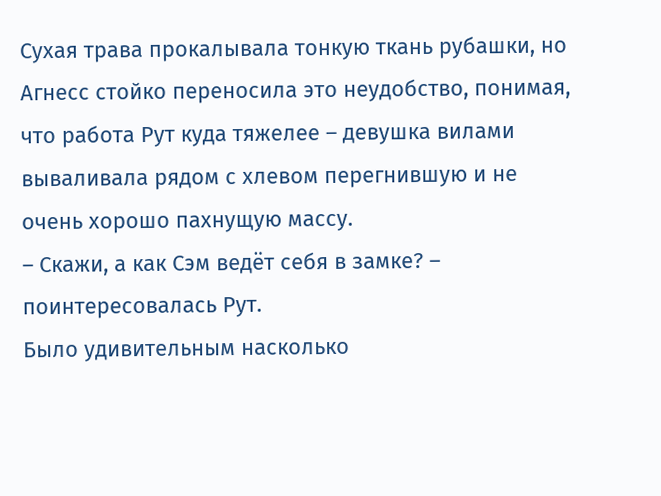Сухая трава прокалывала тонкую ткань рубашки, но Агнесс стойко переносила это неудобство, понимая, что работа Рут куда тяжелее – девушка вилами вываливала рядом с хлевом перегнившую и не очень хорошо пахнущую массу.
– Скажи, а как Сэм ведёт себя в замке? – поинтересовалась Рут.
Было удивительным насколько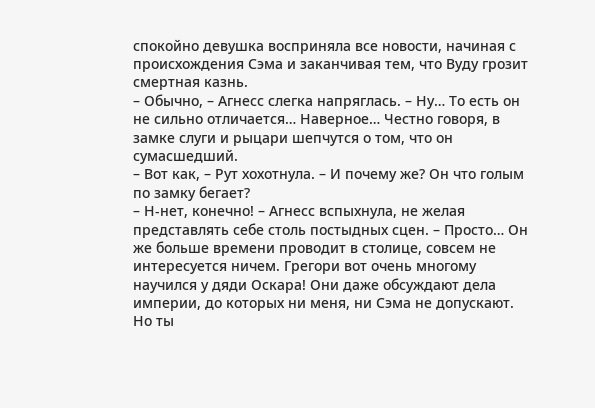спокойно девушка восприняла все новости, начиная с происхождения Сэма и заканчивая тем, что Вуду грозит смертная казнь.
– Обычно, – Агнесс слегка напряглась. – Ну… То есть он не сильно отличается… Наверное… Честно говоря, в замке слуги и рыцари шепчутся о том, что он сумасшедший.
– Вот как, – Рут хохотнула. – И почему же? Он что голым по замку бегает?
– Н-нет, конечно! – Агнесс вспыхнула, не желая представлять себе столь постыдных сцен. – Просто… Он же больше времени проводит в столице, совсем не интересуется ничем. Грегори вот очень многому научился у дяди Оскара! Они даже обсуждают дела империи, до которых ни меня, ни Сэма не допускают. Но ты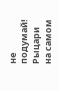не подумай! Рыцари на самом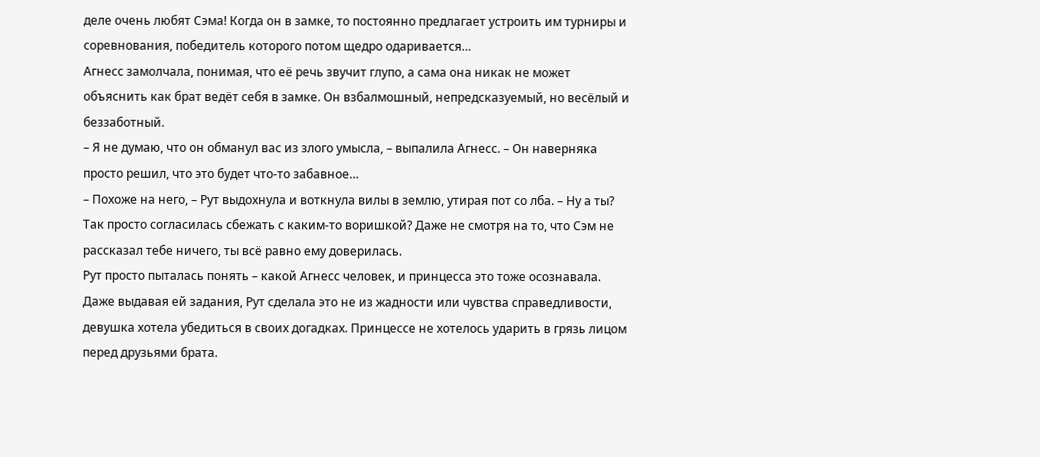деле очень любят Сэма! Когда он в замке, то постоянно предлагает устроить им турниры и соревнования, победитель которого потом щедро одаривается…
Агнесс замолчала, понимая, что её речь звучит глупо, а сама она никак не может объяснить как брат ведёт себя в замке. Он взбалмошный, непредсказуемый, но весёлый и беззаботный.
– Я не думаю, что он обманул вас из злого умысла, – выпалила Агнесс. – Он наверняка просто решил, что это будет что-то забавное…
– Похоже на него, – Рут выдохнула и воткнула вилы в землю, утирая пот со лба. – Ну а ты? Так просто согласилась сбежать с каким-то воришкой? Даже не смотря на то, что Сэм не рассказал тебе ничего, ты всё равно ему доверилась.
Рут просто пыталась понять – какой Агнесс человек, и принцесса это тоже осознавала. Даже выдавая ей задания, Рут сделала это не из жадности или чувства справедливости, девушка хотела убедиться в своих догадках. Принцессе не хотелось ударить в грязь лицом перед друзьями брата.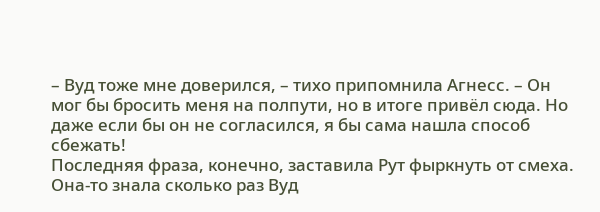– Вуд тоже мне доверился, – тихо припомнила Агнесс. – Он мог бы бросить меня на полпути, но в итоге привёл сюда. Но даже если бы он не согласился, я бы сама нашла способ сбежать!
Последняя фраза, конечно, заставила Рут фыркнуть от смеха. Она-то знала сколько раз Вуд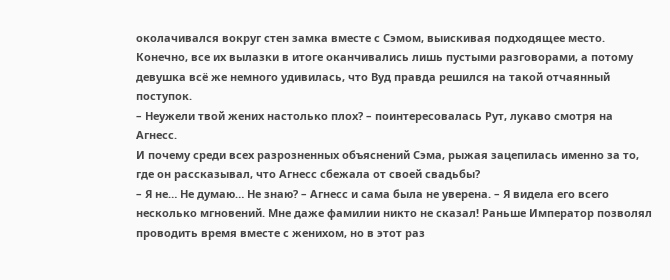околачивался вокруг стен замка вместе с Сэмом, выискивая подходящее место. Конечно, все их вылазки в итоге оканчивались лишь пустыми разговорами, а потому девушка всё же немного удивилась, что Вуд правда решился на такой отчаянный поступок.
– Неужели твой жених настолько плох? – поинтересовалась Рут, лукаво смотря на Агнесс.
И почему среди всех разрозненных объяснений Сэма, рыжая зацепилась именно за то, где он рассказывал, что Агнесс сбежала от своей свадьбы?
– Я не… Не думаю… Не знаю? – Агнесс и сама была не уверена. – Я видела его всего несколько мгновений. Мне даже фамилии никто не сказал! Раньше Император позволял проводить время вместе с женихом, но в этот раз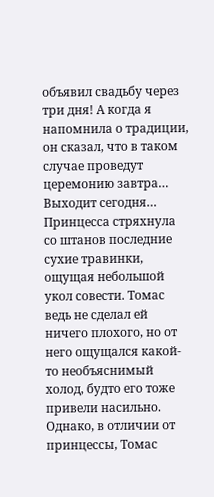объявил свадьбу через три дня! А когда я напомнила о традиции, он сказал, что в таком случае проведут церемонию завтра… Выходит сегодня…
Принцесса стряхнула со штанов последние сухие травинки, ощущая небольшой укол совести. Томас ведь не сделал ей ничего плохого, но от него ощущался какой-то необъяснимый холод, будто его тоже привели насильно. Однако, в отличии от принцессы, Томас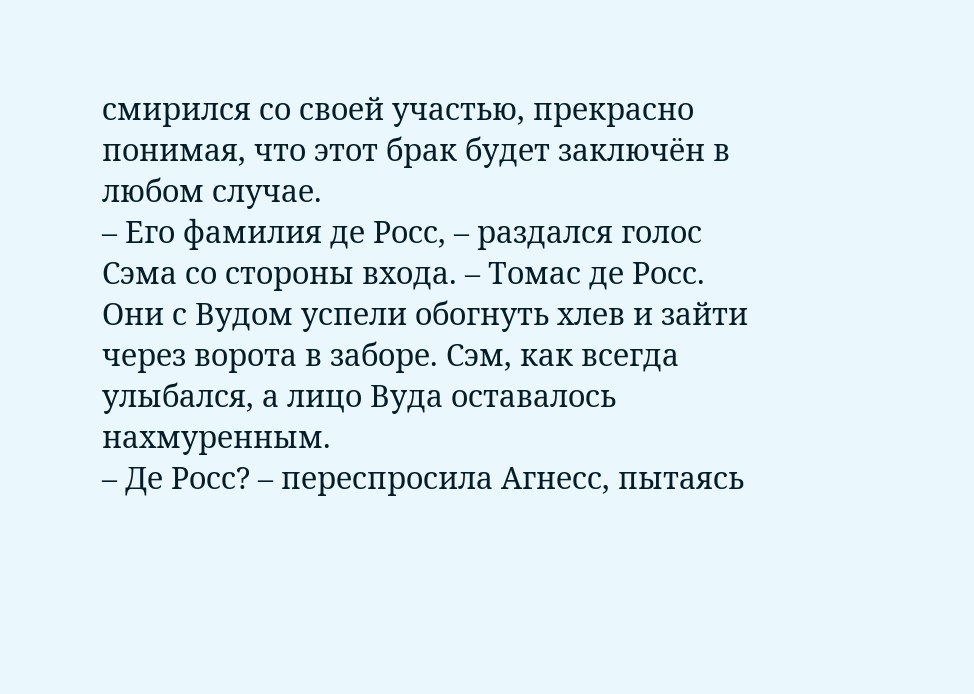смирился со своей участью, прекрасно понимая, что этот брак будет заключён в любом случае.
– Его фамилия де Росс, – раздался голос Сэма со стороны входа. – Томас де Росс.
Они с Вудом успели обогнуть хлев и зайти через ворота в заборе. Сэм, как всегда улыбался, а лицо Вуда оставалось нахмуренным.
– Де Росс? – переспросила Агнесс, пытаясь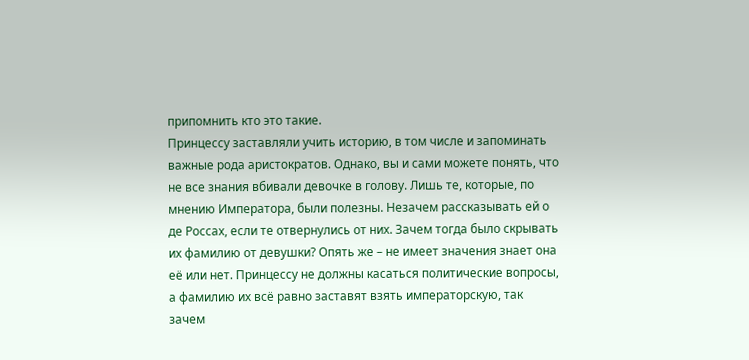припомнить кто это такие.
Принцессу заставляли учить историю, в том числе и запоминать важные рода аристократов. Однако, вы и сами можете понять, что не все знания вбивали девочке в голову. Лишь те, которые, по мнению Императора, были полезны. Незачем рассказывать ей о де Россах, если те отвернулись от них. Зачем тогда было скрывать их фамилию от девушки? Опять же – не имеет значения знает она её или нет. Принцессу не должны касаться политические вопросы, а фамилию их всё равно заставят взять императорскую, так зачем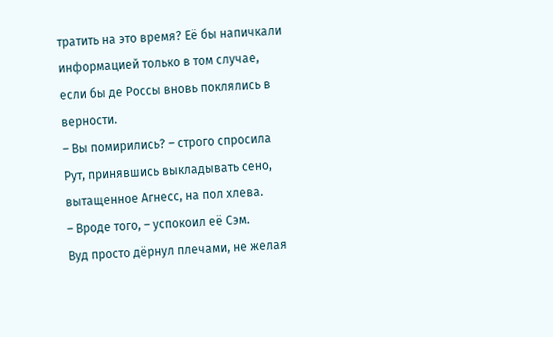тратить на это время? Её бы напичкали информацией только в том случае, если бы де Россы вновь поклялись в верности.
– Вы помирились? – строго спросила Рут, принявшись выкладывать сено, вытащенное Агнесс, на пол хлева.
– Вроде того, – успокоил её Сэм.
Вуд просто дёрнул плечами, не желая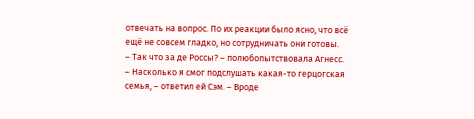отвечать на вопрос. По их реакции было ясно, что всё ещё не совсем гладко, но сотрудничать они готовы.
– Так что за де Россы? – полюбопытствовала Агнесс.
– Насколько я смог подслушать какая-то герцогская семья, – ответил ей Сэм. – Вроде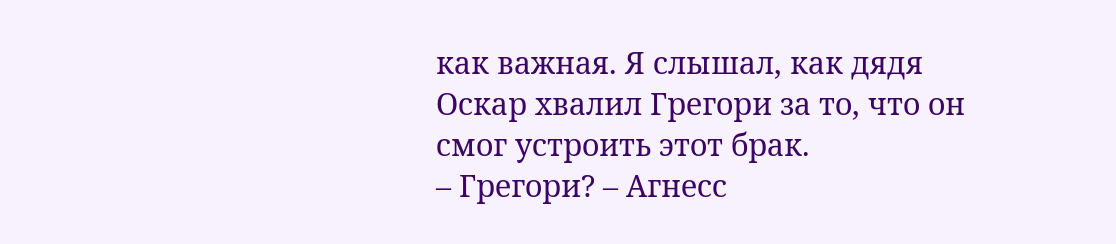как важная. Я слышал, как дядя Оскар хвалил Грегори за то, что он смог устроить этот брак.
– Грегори? – Агнесс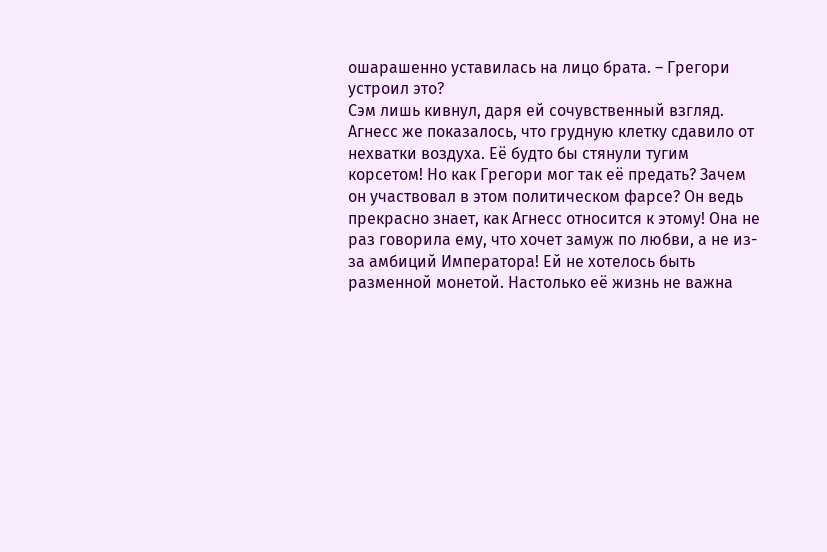ошарашенно уставилась на лицо брата. – Грегори устроил это?
Сэм лишь кивнул, даря ей сочувственный взгляд. Агнесс же показалось, что грудную клетку сдавило от нехватки воздуха. Её будто бы стянули тугим корсетом! Но как Грегори мог так её предать? Зачем он участвовал в этом политическом фарсе? Он ведь прекрасно знает, как Агнесс относится к этому! Она не раз говорила ему, что хочет замуж по любви, а не из-за амбиций Императора! Ей не хотелось быть разменной монетой. Настолько её жизнь не важна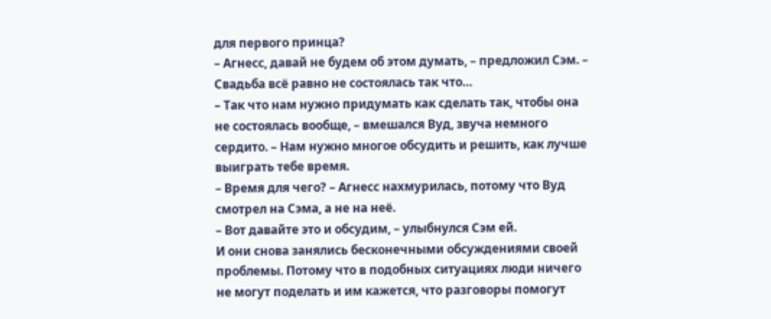для первого принца?
– Агнесс, давай не будем об этом думать, – предложил Сэм. – Свадьба всё равно не состоялась так что…
– Так что нам нужно придумать как сделать так, чтобы она не состоялась вообще, – вмешался Вуд, звуча немного сердито. – Нам нужно многое обсудить и решить, как лучше выиграть тебе время.
– Время для чего? – Агнесс нахмурилась, потому что Вуд смотрел на Сэма, а не на неё.
– Вот давайте это и обсудим, – улыбнулся Сэм ей.
И они снова занялись бесконечными обсуждениями своей проблемы. Потому что в подобных ситуациях люди ничего не могут поделать и им кажется, что разговоры помогут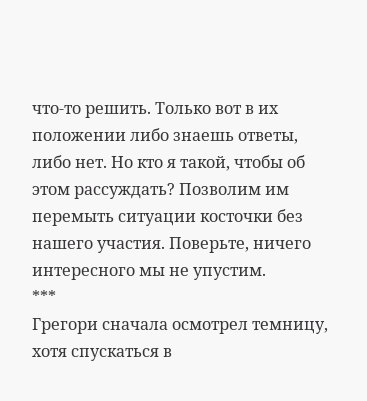что-то решить. Только вот в их положении либо знаешь ответы, либо нет. Но кто я такой, чтобы об этом рассуждать? Позволим им перемыть ситуации косточки без нашего участия. Поверьте, ничего интересного мы не упустим.
***
Грегори сначала осмотрел темницу, хотя спускаться в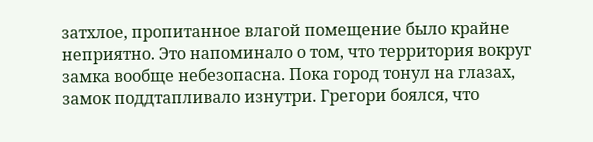затхлое, пропитанное влагой помещение было крайне неприятно. Это напоминало о том, что территория вокруг замка вообще небезопасна. Пока город тонул на глазах, замок поддтапливало изнутри. Грегори боялся, что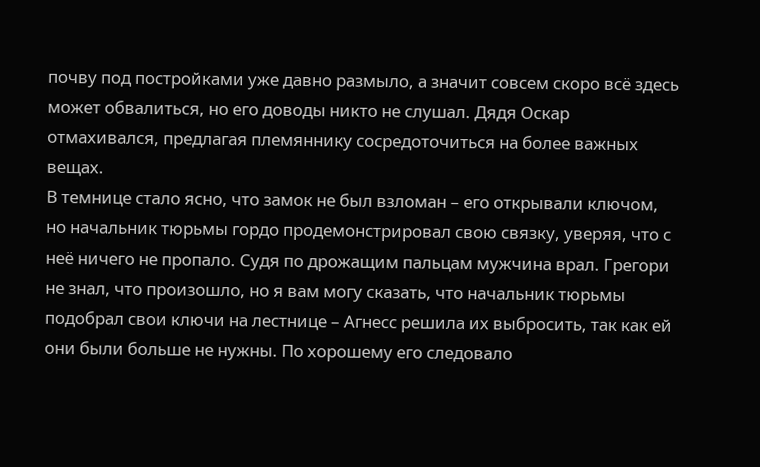почву под постройками уже давно размыло, а значит совсем скоро всё здесь может обвалиться, но его доводы никто не слушал. Дядя Оскар отмахивался, предлагая племяннику сосредоточиться на более важных вещах.
В темнице стало ясно, что замок не был взломан – его открывали ключом, но начальник тюрьмы гордо продемонстрировал свою связку, уверяя, что с неё ничего не пропало. Судя по дрожащим пальцам мужчина врал. Грегори не знал, что произошло, но я вам могу сказать, что начальник тюрьмы подобрал свои ключи на лестнице – Агнесс решила их выбросить, так как ей они были больше не нужны. По хорошему его следовало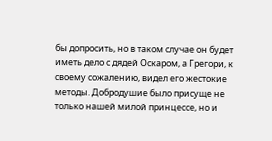бы допросить, но в таком случае он будет иметь дело с дядей Оскаром, а Грегори, к своему сожалению, видел его жестокие методы. Добродушие было присуще не только нашей милой принцессе, но и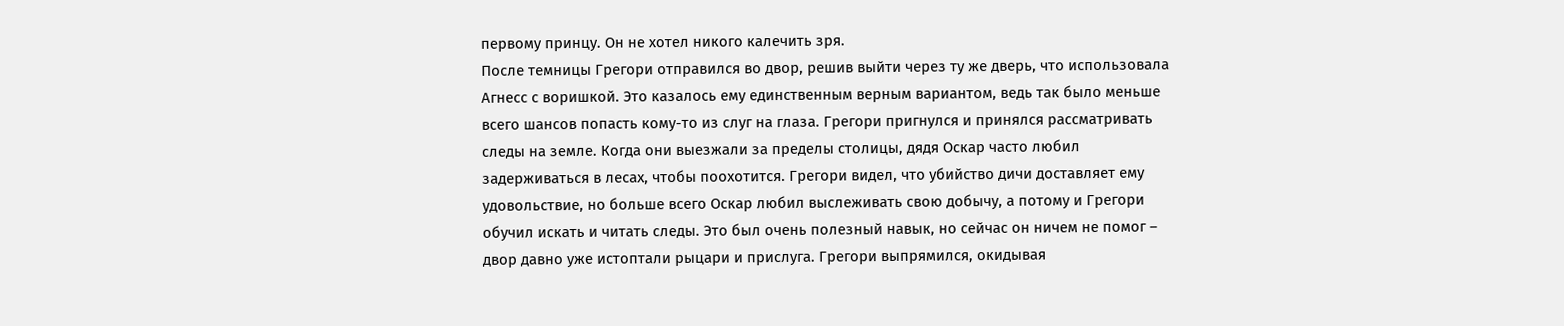первому принцу. Он не хотел никого калечить зря.
После темницы Грегори отправился во двор, решив выйти через ту же дверь, что использовала Агнесс с воришкой. Это казалось ему единственным верным вариантом, ведь так было меньше всего шансов попасть кому-то из слуг на глаза. Грегори пригнулся и принялся рассматривать следы на земле. Когда они выезжали за пределы столицы, дядя Оскар часто любил задерживаться в лесах, чтобы поохотится. Грегори видел, что убийство дичи доставляет ему удовольствие, но больше всего Оскар любил выслеживать свою добычу, а потому и Грегори обучил искать и читать следы. Это был очень полезный навык, но сейчас он ничем не помог – двор давно уже истоптали рыцари и прислуга. Грегори выпрямился, окидывая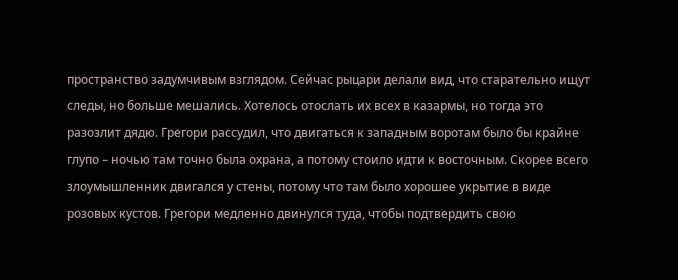пространство задумчивым взглядом. Сейчас рыцари делали вид, что старательно ищут следы, но больше мешались. Хотелось отослать их всех в казармы, но тогда это разозлит дядю. Грегори рассудил, что двигаться к западным воротам было бы крайне глупо – ночью там точно была охрана, а потому стоило идти к восточным. Скорее всего злоумышленник двигался у стены, потому что там было хорошее укрытие в виде розовых кустов. Грегори медленно двинулся туда, чтобы подтвердить свою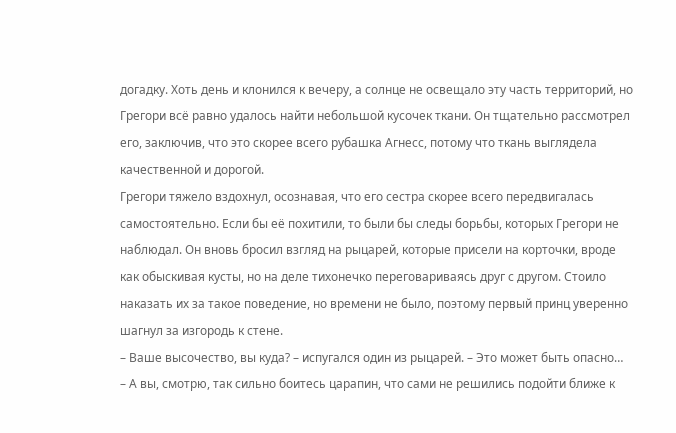догадку. Хоть день и клонился к вечеру, а солнце не освещало эту часть территорий, но Грегори всё равно удалось найти небольшой кусочек ткани. Он тщательно рассмотрел его, заключив, что это скорее всего рубашка Агнесс, потому что ткань выглядела качественной и дорогой.
Грегори тяжело вздохнул, осознавая, что его сестра скорее всего передвигалась самостоятельно. Если бы её похитили, то были бы следы борьбы, которых Грегори не наблюдал. Он вновь бросил взгляд на рыцарей, которые присели на корточки, вроде как обыскивая кусты, но на деле тихонечко переговариваясь друг с другом. Стоило наказать их за такое поведение, но времени не было, поэтому первый принц уверенно шагнул за изгородь к стене.
– Ваше высочество, вы куда? – испугался один из рыцарей. – Это может быть опасно…
– А вы, смотрю, так сильно боитесь царапин, что сами не решились подойти ближе к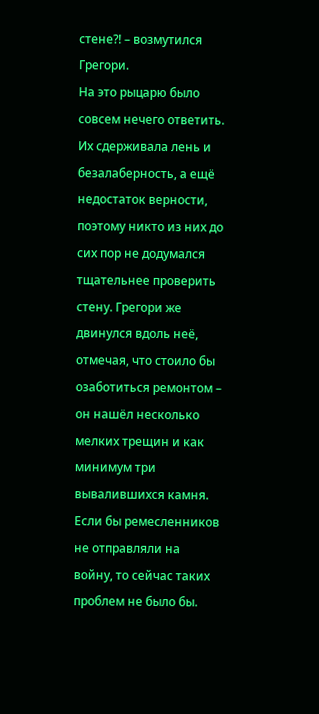стене?! – возмутился Грегори.
На это рыцарю было совсем нечего ответить. Их сдерживала лень и безалаберность, а ещё недостаток верности, поэтому никто из них до сих пор не додумался тщательнее проверить стену. Грегори же двинулся вдоль неё, отмечая, что стоило бы озаботиться ремонтом – он нашёл несколько мелких трещин и как минимум три вывалившихся камня. Если бы ремесленников не отправляли на войну, то сейчас таких проблем не было бы.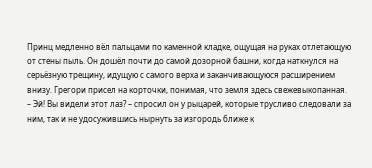Принц медленно вёл пальцами по каменной кладке, ощущая на руках отлетающую от стены пыль. Он дошёл почти до самой дозорной башни, когда наткнулся на серьёзную трещину, идущую с самого верха и заканчивающуюся расширением внизу. Грегори присел на корточки, понимая, что земля здесь свежевыкопанная.
– Эй! Вы видели этот лаз? – спросил он у рыцарей, которые трусливо следовали за ним, так и не удосужившись нырнуть за изгородь ближе к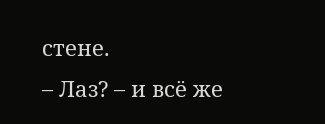стене.
– Лаз? – и всё же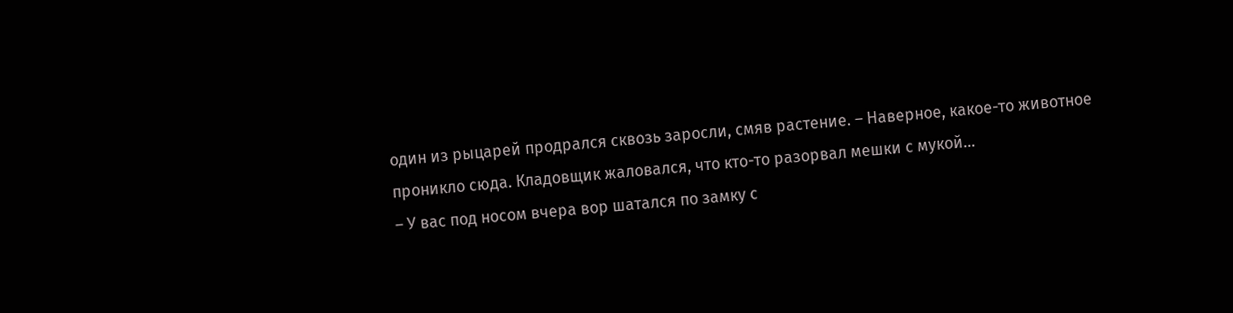один из рыцарей продрался сквозь заросли, смяв растение. – Наверное, какое-то животное проникло сюда. Кладовщик жаловался, что кто-то разорвал мешки с мукой…
– У вас под носом вчера вор шатался по замку с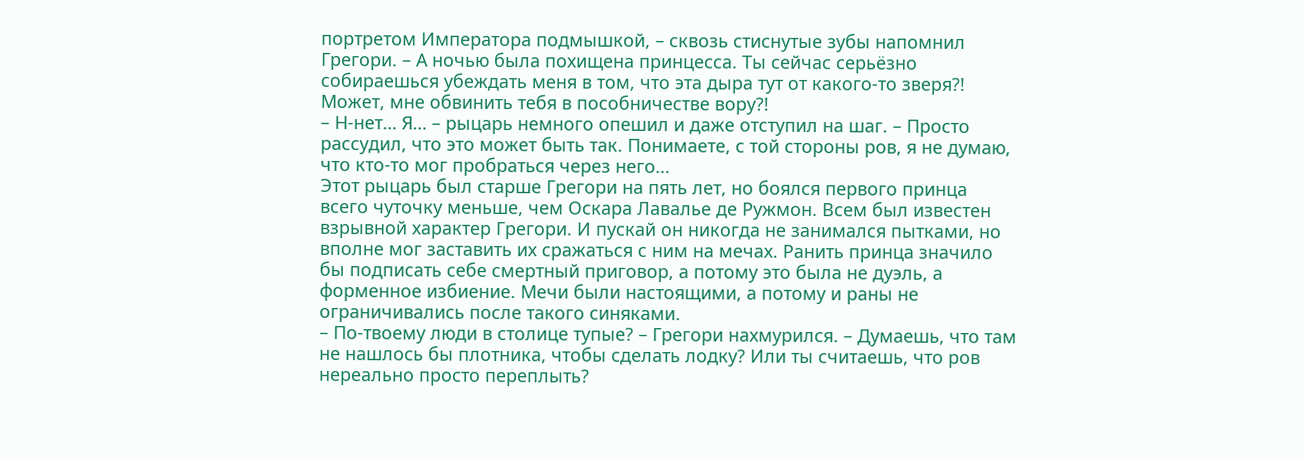портретом Императора подмышкой, – сквозь стиснутые зубы напомнил Грегори. – А ночью была похищена принцесса. Ты сейчас серьёзно собираешься убеждать меня в том, что эта дыра тут от какого-то зверя?! Может, мне обвинить тебя в пособничестве вору?!
– Н-нет… Я… – рыцарь немного опешил и даже отступил на шаг. – Просто рассудил, что это может быть так. Понимаете, с той стороны ров, я не думаю, что кто-то мог пробраться через него…
Этот рыцарь был старше Грегори на пять лет, но боялся первого принца всего чуточку меньше, чем Оскара Лавалье де Ружмон. Всем был известен взрывной характер Грегори. И пускай он никогда не занимался пытками, но вполне мог заставить их сражаться с ним на мечах. Ранить принца значило бы подписать себе смертный приговор, а потому это была не дуэль, а форменное избиение. Мечи были настоящими, а потому и раны не ограничивались после такого синяками.
– По-твоему люди в столице тупые? – Грегори нахмурился. – Думаешь, что там не нашлось бы плотника, чтобы сделать лодку? Или ты считаешь, что ров нереально просто переплыть?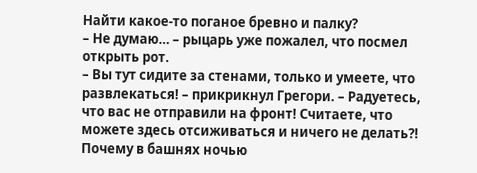Найти какое-то поганое бревно и палку?
– Не думаю… – рыцарь уже пожалел, что посмел открыть рот.
– Вы тут сидите за стенами, только и умеете, что развлекаться! – прикрикнул Грегори. – Радуетесь, что вас не отправили на фронт! Считаете, что можете здесь отсиживаться и ничего не делать?! Почему в башнях ночью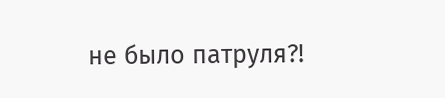не было патруля?!